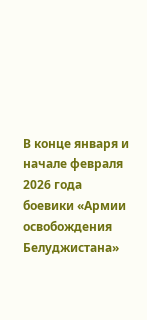В конце января и начале февраля 2026 года боевики «Армии освобождения Белуджистана»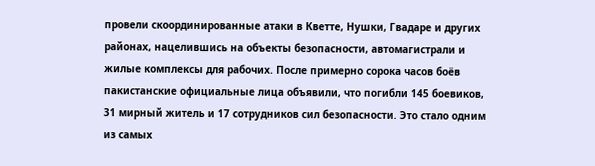провели скоординированные атаки в Кветте, Нушки, Гвадаре и других районах, нацелившись на объекты безопасности, автомагистрали и жилые комплексы для рабочих. После примерно сорока часов боёв пакистанские официальные лица объявили, что погибли 145 боевиков, 31 мирный житель и 17 сотрудников сил безопасности. Это стало одним из самых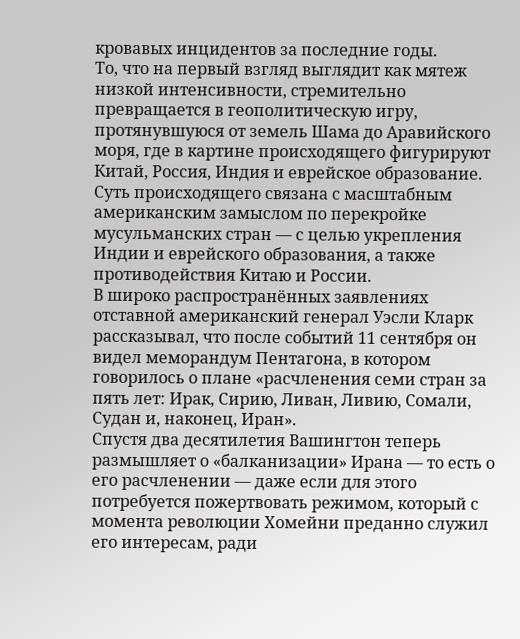кровавых инцидентов за последние годы.
То, что на первый взгляд выглядит как мятеж низкой интенсивности, стремительно превращается в геополитическую игру, протянувшуюся от земель Шама до Аравийского моря, где в картине происходящего фигурируют Китай, Россия, Индия и еврейское образование.
Суть происходящего связана с масштабным американским замыслом по перекройке мусульманских стран — с целью укрепления Индии и еврейского образования, а также противодействия Китаю и России.
В широко распространённых заявлениях отставной американский генерал Уэсли Кларк рассказывал, что после событий 11 сентября он видел меморандум Пентагона, в котором говорилось о плане «расчленения семи стран за пять лет: Ирак, Сирию, Ливан, Ливию, Сомали, Судан и, наконец, Иран».
Спустя два десятилетия Вашингтон теперь размышляет о «балканизации» Ирана — то есть о его расчленении — даже если для этого потребуется пожертвовать режимом, который с момента революции Хомейни преданно служил его интересам, ради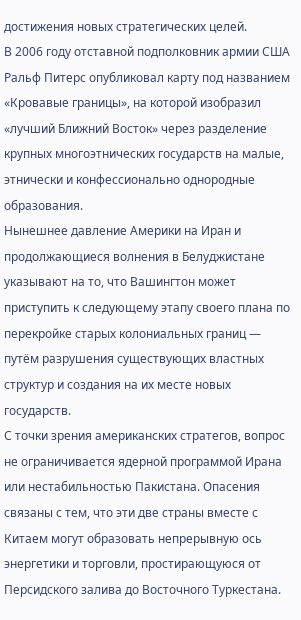достижения новых стратегических целей.
В 2006 году отставной подполковник армии США Ральф Питерс опубликовал карту под названием «Кровавые границы», на которой изобразил «лучший Ближний Восток» через разделение крупных многоэтнических государств на малые, этнически и конфессионально однородные образования.
Нынешнее давление Америки на Иран и продолжающиеся волнения в Белуджистане указывают на то, что Вашингтон может приступить к следующему этапу своего плана по перекройке старых колониальных границ — путём разрушения существующих властных структур и создания на их месте новых государств.
С точки зрения американских стратегов, вопрос не ограничивается ядерной программой Ирана или нестабильностью Пакистана. Опасения связаны с тем, что эти две страны вместе с Китаем могут образовать непрерывную ось энергетики и торговли, простирающуюся от Персидского залива до Восточного Туркестана.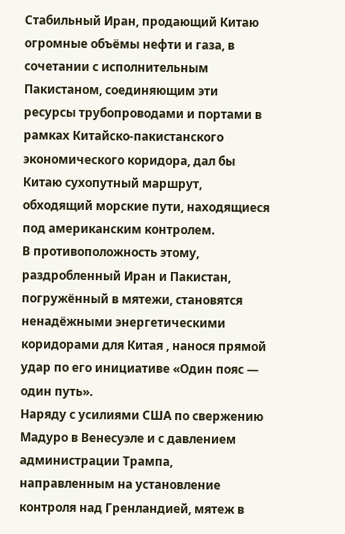Стабильный Иран, продающий Китаю огромные объёмы нефти и газа, в сочетании с исполнительным Пакистаном, соединяющим эти ресурсы трубопроводами и портами в рамках Китайско-пакистанского экономического коридора, дал бы Китаю сухопутный маршрут, обходящий морские пути, находящиеся под американским контролем.
В противоположность этому, раздробленный Иран и Пакистан, погружённый в мятежи, становятся ненадёжными энергетическими коридорами для Китая , нанося прямой удар по его инициативе «Один пояс — один путь».
Наряду с усилиями США по свержению Мадуро в Венесуэле и с давлением администрации Трампа, направленным на установление контроля над Гренландией, мятеж в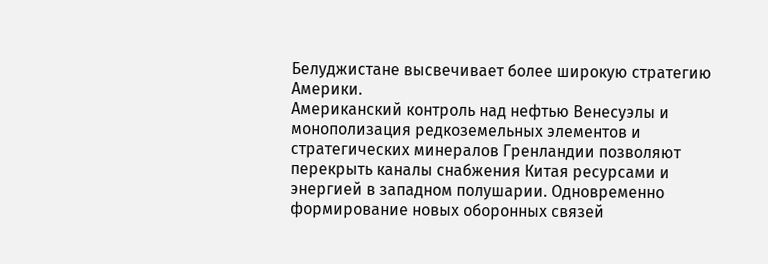Белуджистане высвечивает более широкую стратегию Америки.
Американский контроль над нефтью Венесуэлы и монополизация редкоземельных элементов и стратегических минералов Гренландии позволяют перекрыть каналы снабжения Китая ресурсами и энергией в западном полушарии. Одновременно формирование новых оборонных связей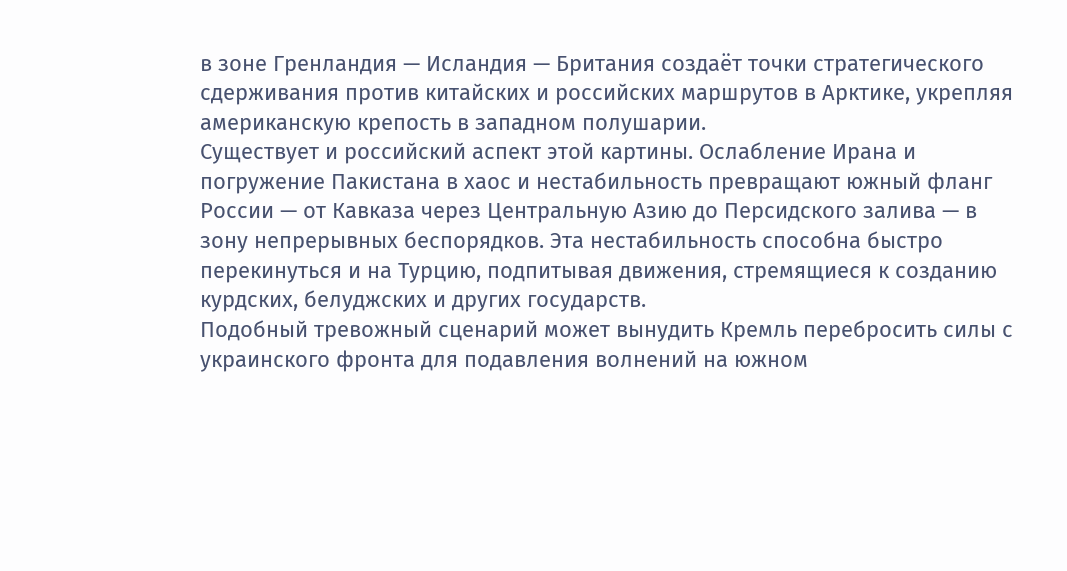в зоне Гренландия — Исландия — Британия создаёт точки стратегического сдерживания против китайских и российских маршрутов в Арктике, укрепляя американскую крепость в западном полушарии.
Существует и российский аспект этой картины. Ослабление Ирана и погружение Пакистана в хаос и нестабильность превращают южный фланг России — от Кавказа через Центральную Азию до Персидского залива — в зону непрерывных беспорядков. Эта нестабильность способна быстро перекинуться и на Турцию, подпитывая движения, стремящиеся к созданию курдских, белуджских и других государств.
Подобный тревожный сценарий может вынудить Кремль перебросить силы с украинского фронта для подавления волнений на южном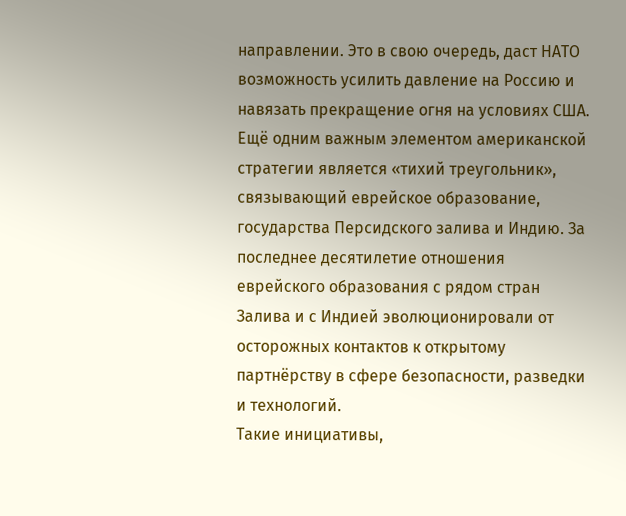направлении. Это в свою очередь, даст НАТО возможность усилить давление на Россию и навязать прекращение огня на условиях США.
Ещё одним важным элементом американской стратегии является «тихий треугольник», связывающий еврейское образование, государства Персидского залива и Индию. За последнее десятилетие отношения еврейского образования с рядом стран Залива и с Индией эволюционировали от осторожных контактов к открытому партнёрству в сфере безопасности, разведки и технологий.
Такие инициативы,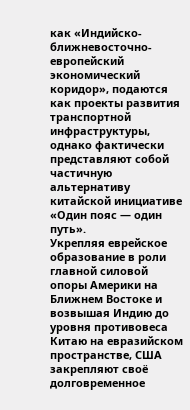как «Индийско-ближневосточно-европейский экономический коридор», подаются как проекты развития транспортной инфраструктуры, однако фактически представляют собой частичную альтернативу китайской инициативе «Один пояс — один путь».
Укрепляя еврейское образование в роли главной силовой опоры Америки на Ближнем Востоке и возвышая Индию до уровня противовеса Китаю на евразийском пространстве, США закрепляют своё долговременное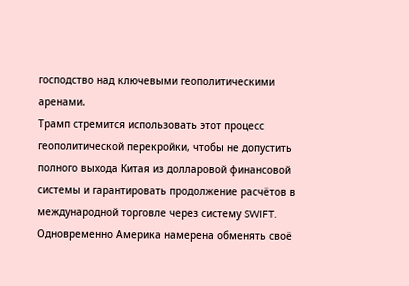господство над ключевыми геополитическими аренами.
Трамп стремится использовать этот процесс геополитической перекройки, чтобы не допустить полного выхода Китая из долларовой финансовой системы и гарантировать продолжение расчётов в международной торговле через систему SWIFT. Одновременно Америка намерена обменять своё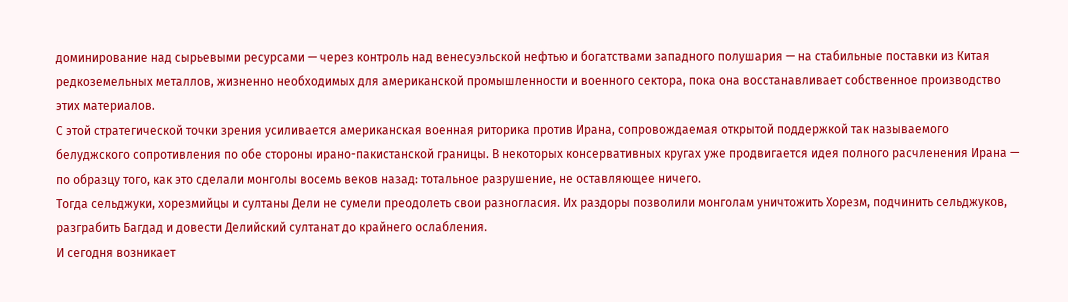доминирование над сырьевыми ресурсами — через контроль над венесуэльской нефтью и богатствами западного полушария — на стабильные поставки из Китая редкоземельных металлов, жизненно необходимых для американской промышленности и военного сектора, пока она восстанавливает собственное производство этих материалов.
С этой стратегической точки зрения усиливается американская военная риторика против Ирана, сопровождаемая открытой поддержкой так называемого белуджского сопротивления по обе стороны ирано-пакистанской границы. В некоторых консервативных кругах уже продвигается идея полного расчленения Ирана — по образцу того, как это сделали монголы восемь веков назад: тотальное разрушение, не оставляющее ничего.
Тогда сельджуки, хорезмийцы и султаны Дели не сумели преодолеть свои разногласия. Их раздоры позволили монголам уничтожить Хорезм, подчинить сельджуков, разграбить Багдад и довести Делийский султанат до крайнего ослабления.
И сегодня возникает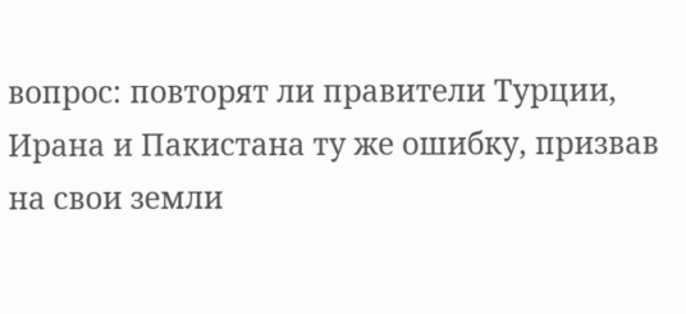вопрос: повторят ли правители Турции, Ирана и Пакистана ту же ошибку, призвав на свои земли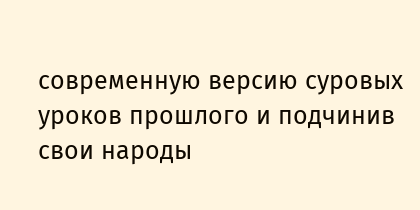современную версию суровых уроков прошлого и подчинив свои народы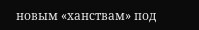новым «ханствам» под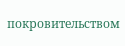покровительством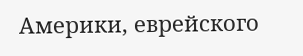Америки, еврейского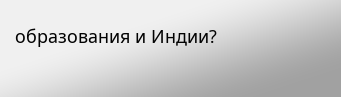образования и Индии?